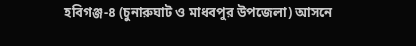হবিগঞ্জ-৪ (চুনারুঘাট ও মাধবপুর উপজেলা) আসনে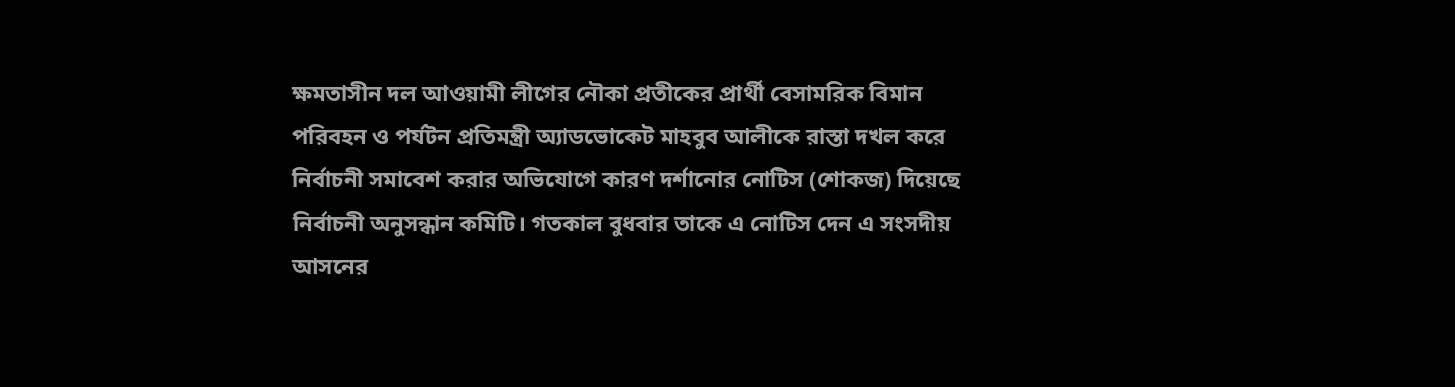ক্ষমতাসীন দল আওয়ামী লীগের নৌকা প্রতীকের প্রার্থী বেসামরিক বিমান পরিবহন ও পর্যটন প্রতিমন্ত্রী অ্যাডভোকেট মাহবুব আলীকে রাস্তা দখল করে নির্বাচনী সমাবেশ করার অভিযোগে কারণ দর্শানোর নোটিস (শোকজ) দিয়েছে নির্বাচনী অনুসন্ধান কমিটি। গতকাল বুধবার তাকে এ নোটিস দেন এ সংসদীয় আসনের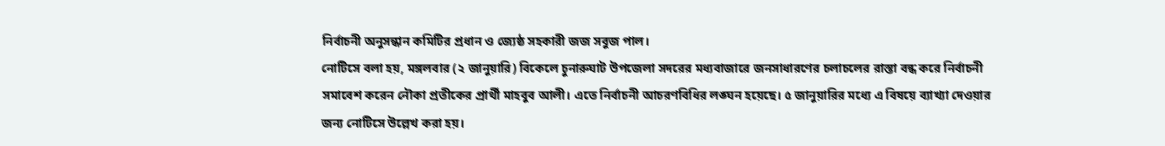নির্বাচনী অনুসন্ধান কমিটির প্রধান ও জ্যেষ্ঠ সহকারী জজ সবুজ পাল।
নোটিসে বলা হয়, মঙ্গলবার (২ জানুয়ারি) বিকেলে চুনারুঘাট উপজেলা সদরের মধ্যবাজারে জনসাধারণের চলাচলের রাস্তা বন্ধ করে নির্বাচনী সমাবেশ করেন নৌকা প্রতীকের প্রার্থী মাহবুব আলী। এতে নির্বাচনী আচরণবিধির লঙ্ঘন হয়েছে। ৫ জানুয়ারির মধ্যে এ বিষয়ে ব্যাখ্যা দেওয়ার জন্য নোটিসে উল্লেখ করা হয়।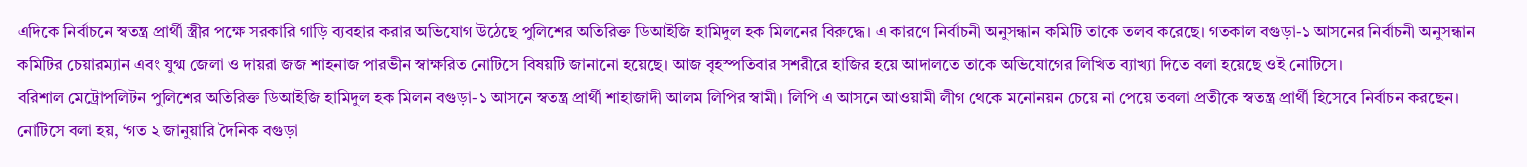এদিকে নির্বাচনে স্বতন্ত্র প্রার্থী স্ত্রীর পক্ষে সরকারি গাড়ি ব্যবহার করার অভিযোগ উঠেছে পুলিশের অতিরিক্ত ডিআইজি হামিদুল হক মিলনের বিরুদ্ধে। এ কারণে নির্বাচনী অনুসন্ধান কমিটি তাকে তলব করেছে। গতকাল বগুড়া-১ আসনের নির্বাচনী অনুসন্ধান কমিটির চেয়ারম্যান এবং যুগ্ম জেলা ও দায়রা জজ শাহনাজ পারভীন স্বাক্ষরিত নোটিসে বিষয়টি জানানো হয়েছে। আজ বৃহস্পতিবার সশরীরে হাজির হয়ে আদালতে তাকে অভিযোগের লিখিত ব্যাখ্যা দিতে বলা হয়েছে ওই নোটিসে।
বরিশাল মেট্রোপলিটন পুলিশের অতিরিক্ত ডিআইজি হামিদুল হক মিলন বগুড়া-১ আসনে স্বতন্ত্র প্রার্থী শাহাজাদী আলম লিপির স্বামী। লিপি এ আসনে আওয়ামী লীগ থেকে মনোনয়ন চেয়ে না পেয়ে তবলা প্রতীকে স্বতন্ত্র প্রার্থী হিসেবে নির্বাচন করছেন।
নোটিসে বলা হয়, ‘গত ২ জানুয়ারি দৈনিক বগুড়া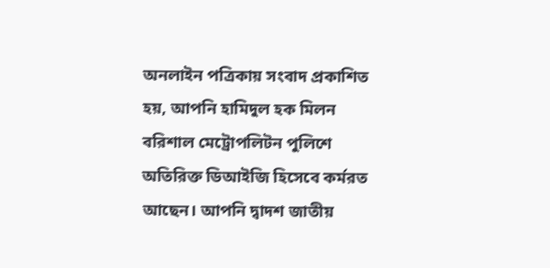অনলাইন পত্রিকায় সংবাদ প্রকাশিত হয়, আপনি হামিদুল হক মিলন বরিশাল মেট্রোপলিটন পুলিশে অতিরিক্ত ডিআইজি হিসেবে কর্মরত আছেন। আপনি দ্বাদশ জাতীয়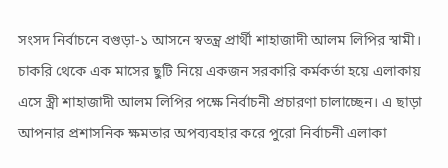সংসদ নির্বাচনে বগুড়া-১ আসনে স্বতন্ত্র প্রার্থী শাহাজাদী আলম লিপির স্বামী। চাকরি থেকে এক মাসের ছুটি নিয়ে একজন সরকারি কর্মকর্তা হয়ে এলাকায় এসে স্ত্রী শাহাজাদী আলম লিপির পক্ষে নির্বাচনী প্রচারণা চালাচ্ছেন। এ ছাড়া আপনার প্রশাসনিক ক্ষমতার অপব্যবহার করে পুরো নির্বাচনী এলাকা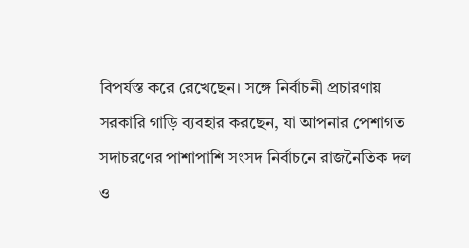বিপর্যস্ত করে রেখেছেন। সঙ্গে নির্বাচনী প্রচারণায় সরকারি গাড়ি ব্যবহার করছেন, যা আপনার পেশাগত সদাচরণের পাশাপাশি সংসদ নির্বাচনে রাজনৈতিক দল ও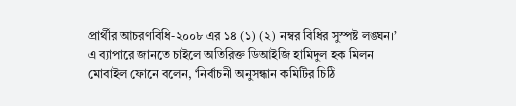প্রার্থীর আচরণবিধি-২০০৮ এর ১৪ (১) (২) নম্বর বিধির সুস্পষ্ট লঙ্ঘন।’
এ ব্যাপারে জানতে চাইলে অতিরিক্ত ডিআইজি হামিদুল হক মিলন মোবাইল ফোনে বলেন, ‘নির্বাচনী অনুসন্ধান কমিটির চিঠি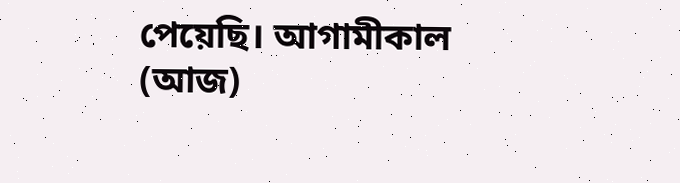পেয়েছি। আগামীকাল (আজ)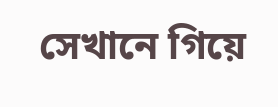সেখানে গিয়ে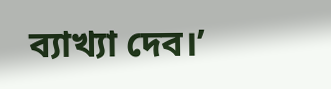ব্যাখ্যা দেব।’